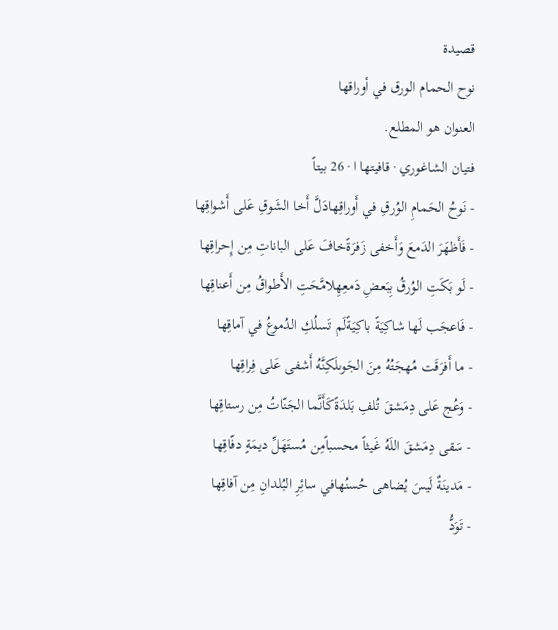قصيدة
نوح الحمام الورق في أوراقها
العنوان هو المطلع.
فتيان الشاغوري · قافيتها ا · 26 بيتاً
- نَوحُ الحَمامِ الوُرقِ في أَوراقِهادَلَّ أَخا الشَوقِ عَلى أَشواقِها
- فَأَظهَرَ الدَمعَ وَأَخفى زَفرَةًخافَ عَلى الباناتِ مِن إِحراقِها
- لَو بَكَتِ الوُرقُ بِبَعضِ دَمعِهِلامَّحَتِ الأَطواقُ مِن أَعناقِها
- فَاعجَب لَها شاكِيَةً باكِيَةًلَم تَسلُكِ الدُموعُ في آماقِها
- ما أَفرَقَت مُهجَتُهُ مِنَ الجَوىلَكِنَّهُ أَشفى عَلى فِراقِها
- وَعُج عَلى دِمَشقَ تُلفِ بَلدَةًكَأَنَّما الجَنّاتُ مِن رستاقِها
- سَقى دِمَشقَ اللَهُ غَيثاً محسباًمِن مُستَهَلِّ ديمَةٍ دفّاقِها
- مَدينَةٌ لَيسَ يُضاهى حُسنُهافي سائِرِ البُلدانِ مِن آفاقِها
- تَوَدُّ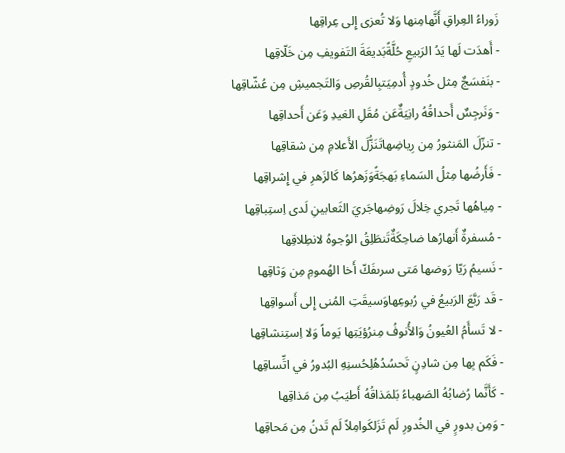زَوراءُ العِراقِ أَنَّهامِنها وَلا تُعزى إِلى عِراقِها
- أَهدَت لَها يَدُ الرَبيعِ حُلَّةًبَديعَةَ التَفويفِ مِن خَلّاقِها
- بنَفسَجٌ مِثل خُدودٍ أُدمِيَتبِالقُرصِ وَالتَجميشِ مِن عُشّاقِها
- وَنَرجِسٌ أَحداقُهُ رانِيَةٌعَن مُقَلِ الغيدِ وَعَن أَحداقِها
- تنزّلَ المَنثورُ مِن رِياضِهاتَنَزُّلَ الأَعلامِ مِن شقاقِها
- فَأَرضُها مِثلُ السَماءِ بَهجَةًوَزَهرُها كَالزَهرِ في إِشراقِها
- مِياهُها تَجري خِلالَ رَوضِهاجَريَ الثَعابينِ لَدى اِستِباقِها
- مُسفرةٌ أَنهارُها ضاحِكَةٌتَنطَلِقُ الوُجوهُ لانطِلاقِها
- نَسيمُ رَيّا رَوضها مَتى سرىفَكّ أَخا الهُمومِ مِن وَثاقِها
- قَد رَبَّعَ الرَبيعُ في رُبوعِهاوَسيقَتِ المُنى إِلى أَسواقِها
- لا تَسأَمُ العُيونُ وَالأُنوفُ مِنرُؤيَتِها يَوماً وَلا اِستِنشاقِها
- فَكَم بِها مِن شادِنٍ تَحسُدُهُلِحُسنِهِ البُدورُ في اتِّساقِها
- كَأَنَّما رُضابُهُ الصَهباءُ بَلمَذاقُهُ أَطيَبُ مِن مَذاقِها
- وَمِن بدورٍ في الخُدورِ لَم تَزَلكَوامِلاً لَم تَدنُ مِن مَحاقِها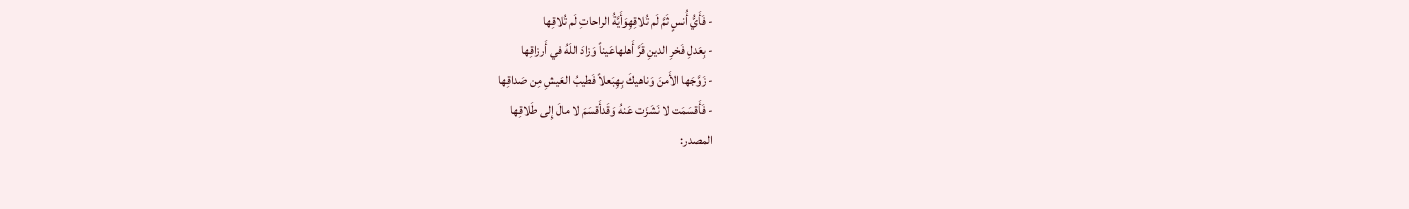- فَأَيُّ أُنسٍ ثَمَّ لَم تُلاقِهِوَأَيَّةُ الراحاتِ لَم تُلاقِها
- بِعَدلِ فَخرِ الدينِ قَرَّ أَهلهاعَيناً وَزادَ اللَهُ في أَرزاقِها
- زَوَّجَها الأَمنَ وَناهيكَ بِهِبَعلاً فَطيبُ العَيشِ مِن صَداقِها
- فَأَقسَمَت لا نَشَزَت عَنهُ وَقَدأَقسَمَ لا مالَ إِلى طَلاقِها
المصدر: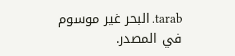tarab. البحر غير موسوم في المصدر.